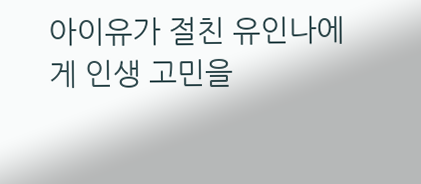아이유가 절친 유인나에게 인생 고민을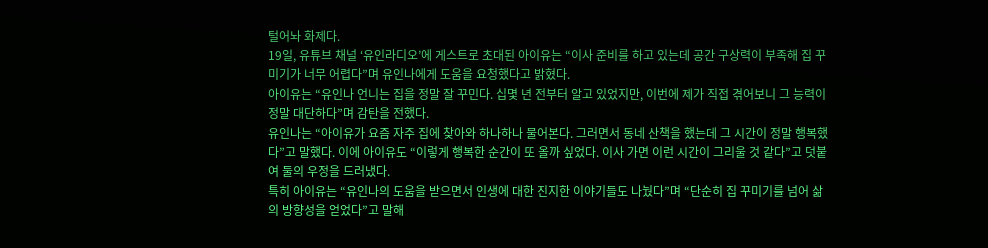털어놔 화제다.
19일, 유튜브 채널 ‘유인라디오’에 게스트로 초대된 아이유는 “이사 준비를 하고 있는데 공간 구상력이 부족해 집 꾸미기가 너무 어렵다”며 유인나에게 도움을 요청했다고 밝혔다.
아이유는 “유인나 언니는 집을 정말 잘 꾸민다. 십몇 년 전부터 알고 있었지만, 이번에 제가 직접 겪어보니 그 능력이 정말 대단하다”며 감탄을 전했다.
유인나는 “아이유가 요즘 자주 집에 찾아와 하나하나 물어본다. 그러면서 동네 산책을 했는데 그 시간이 정말 행복했다”고 말했다. 이에 아이유도 “이렇게 행복한 순간이 또 올까 싶었다. 이사 가면 이런 시간이 그리울 것 같다”고 덧붙여 둘의 우정을 드러냈다.
특히 아이유는 “유인나의 도움을 받으면서 인생에 대한 진지한 이야기들도 나눴다”며 “단순히 집 꾸미기를 넘어 삶의 방향성을 얻었다”고 말해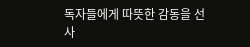독자들에게 따뜻한 감동을 선사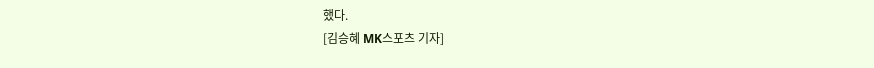했다.
[김승혜 MK스포츠 기자]